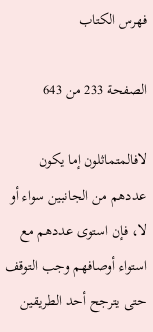فهرس الكتاب

الصفحة 233 من 643

لافالمتماثلون إما يكون عددهم من الجانبين سواء أو لا، فإن استوى عددهم مع استواء أوصافهم وجب التوقف حتى يترجح أحد الطريقين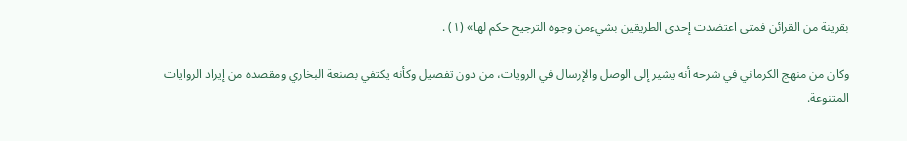بقرينة من القرائن فمتى اعتضدت إحدى الطريقين بشيءمن وجوه الترجيح حكم لها» (١) .

وكان من منهج الكرماني في شرحه أنه يشير إلى الوصل والإرسال في الرويات، من دون تفصيل وكأنه يكتفي بصنعة البخاري ومقصده من إيراد الروايات المتنوعة.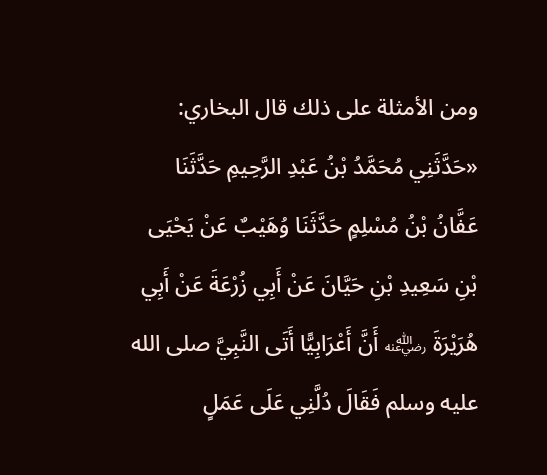ومن الأمثلة على ذلك قال البخاري: «حَدَّثَنِي مُحَمَّدُ بْنُ عَبْدِ الرَّحِيمِ حَدَّثَنَا عَفَّانُ بْنُ مُسْلِمٍ حَدَّثَنَا وُهَيْبٌ عَنْ يَحْيَى بْنِ سَعِيدِ بْنِ حَيَّانَ عَنْ أَبِي زُرْعَةَ عَنْ أَبِي هُرَيْرَةَ ﵁ أَنَّ أَعْرَابِيًّا أَتَى النَّبِيَّ صلى الله عليه وسلم فَقَالَ دُلَّنِي عَلَى عَمَلٍ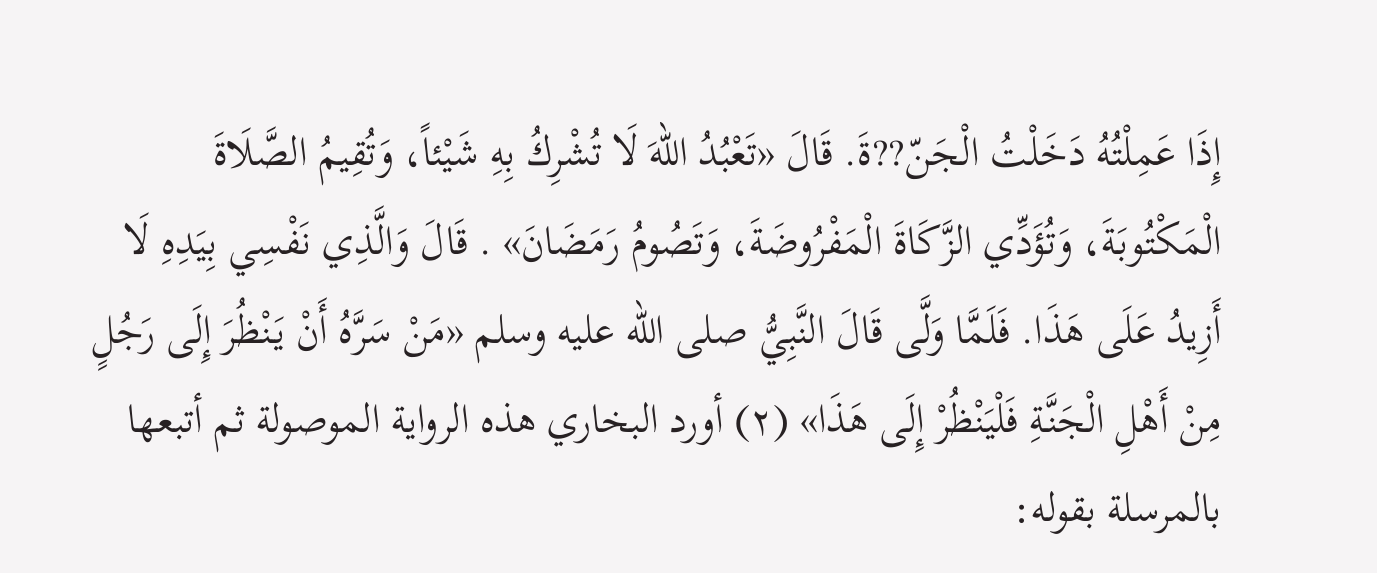إِذَا عَمِلْتُهُ دَخَلْتُ الْجَنّ??ةَ. قَالَ «تَعْبُدُ اللهَ لَا تُشْرِكُ بِهِ شَيْئاً، وَتُقِيمُ الصَّلَاةَ الْمَكْتُوبَةَ، وَتُؤَدِّي الزَّكَاةَ الْمَفْرُوضَةَ، وَتَصُومُ رَمَضَانَ» . قَالَ وَالَّذِي نَفْسِي بِيَدِهِ لَا أَزِيدُ عَلَى هَذَا. فَلَمَّا وَلَّى قَالَ النَّبِيُّ صلى الله عليه وسلم «مَنْ سَرَّهُ أَنْ يَنْظُرَ إِلَى رَجُلٍ مِنْ أَهْلِ الْجَنَّةِ فَلْيَنْظُرْ إِلَى هَذَا» (٢) أورد البخاري هذه الرواية الموصولة ثم أتبعها بالمرسلة بقوله: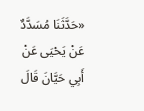«حَدَّثَنَا مُسَدَّدٌ عَنْ يَحْيَى عَنْ أَبِي حَيَّانَ قَالَ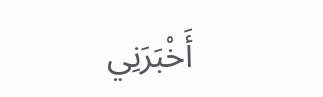أَخْبَرَنِي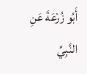أَبُو زُرْعَةَ عَنِ النَّبِيِّ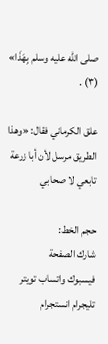صلى الله عليه وسلم بِهَذَا» (٣) .

علق الكرماني فقال: «وهذا الطريق مرسل لأن أبا زرعة تابعي لا صحابي

حجم الخط:
شارك الصفحة
فيسبوك واتساب تويتر تليجرام انستجرام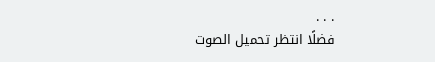. . .
فضلًا انتظر تحميل الصوت